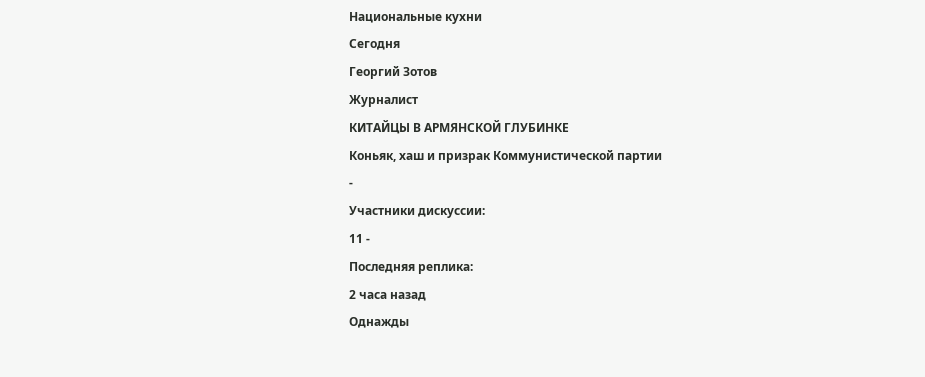Национальные кухни
Сегодня
Георгий Зотов
Журналист
КИТАЙЦЫ В АРМЯНСКОЙ ГЛУБИНКЕ
Коньяк, хаш и призрак Коммунистической партии
-
Участники дискуссии:
11 -
Последняя реплика:
2 часа назад
Однажды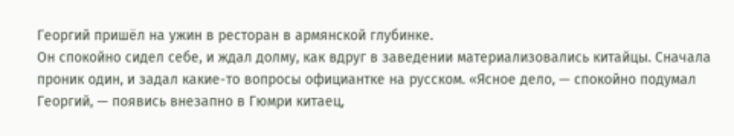Георгий пришёл на ужин в ресторан в армянской глубинке.
Он спокойно сидел себе, и ждал долму, как вдруг в заведении материализовались китайцы. Сначала проник один, и задал какие-то вопросы официантке на русском. «Ясное дело, — спокойно подумал Георгий, — появись внезапно в Гюмри китаец,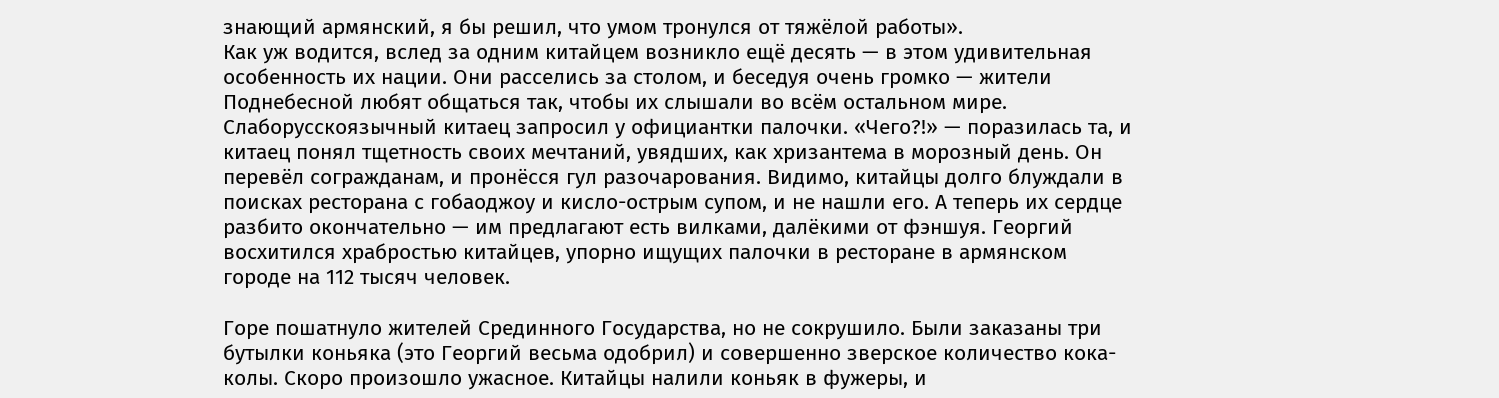знающий армянский, я бы решил, что умом тронулся от тяжёлой работы».
Как уж водится, вслед за одним китайцем возникло ещё десять — в этом удивительная особенность их нации. Они расселись за столом, и беседуя очень громко — жители Поднебесной любят общаться так, чтобы их слышали во всём остальном мире. Слаборусскоязычный китаец запросил у официантки палочки. «Чего?!» — поразилась та, и китаец понял тщетность своих мечтаний, увядших, как хризантема в морозный день. Он перевёл согражданам, и пронёсся гул разочарования. Видимо, китайцы долго блуждали в поисках ресторана с гобаоджоу и кисло-острым супом, и не нашли его. А теперь их сердце разбито окончательно — им предлагают есть вилками, далёкими от фэншуя. Георгий восхитился храбростью китайцев, упорно ищущих палочки в ресторане в армянском городе на 112 тысяч человек.

Горе пошатнуло жителей Срединного Государства, но не сокрушило. Были заказаны три бутылки коньяка (это Георгий весьма одобрил) и совершенно зверское количество кока-колы. Скоро произошло ужасное. Китайцы налили коньяк в фужеры, и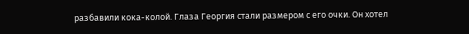разбавили кока-колой. Глаза Георгия стали размером с его очки. Он хотел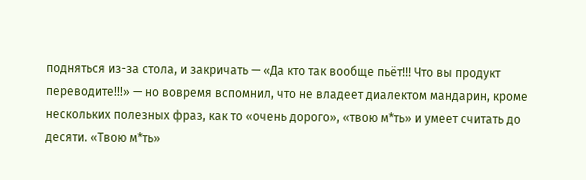подняться из-за стола, и закричать — «Да кто так вообще пьёт!!! Что вы продукт переводите!!!» — но вовремя вспомнил, что не владеет диалектом мандарин, кроме нескольких полезных фраз, как то «очень дорого», «твою м*ть» и умеет считать до десяти. «Твою м*ть»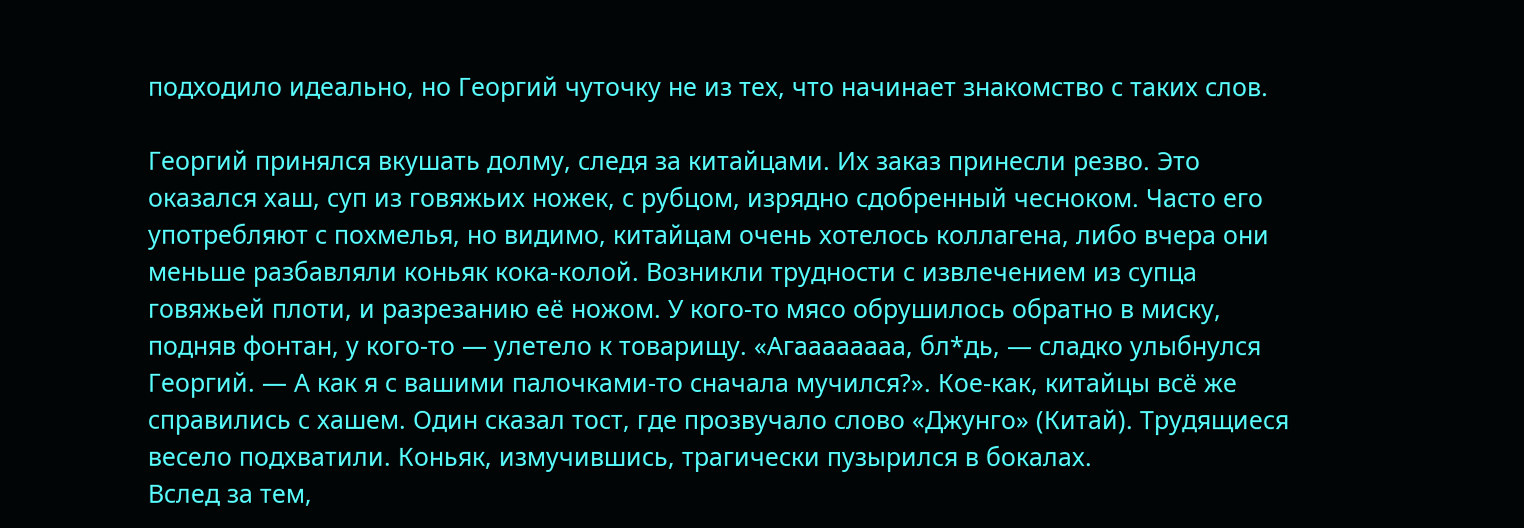подходило идеально, но Георгий чуточку не из тех, что начинает знакомство с таких слов.

Георгий принялся вкушать долму, следя за китайцами. Их заказ принесли резво. Это оказался хаш, суп из говяжьих ножек, с рубцом, изрядно сдобренный чесноком. Часто его употребляют с похмелья, но видимо, китайцам очень хотелось коллагена, либо вчера они меньше разбавляли коньяк кока-колой. Возникли трудности с извлечением из супца говяжьей плоти, и разрезанию её ножом. У кого-то мясо обрушилось обратно в миску, подняв фонтан, у кого-то — улетело к товарищу. «Агаааааааа, бл*дь, — сладко улыбнулся Георгий. — А как я с вашими палочками-то сначала мучился?». Кое-как, китайцы всё же справились с хашем. Один сказал тост, где прозвучало слово «Джунго» (Китай). Трудящиеся весело подхватили. Коньяк, измучившись, трагически пузырился в бокалах.
Вслед за тем,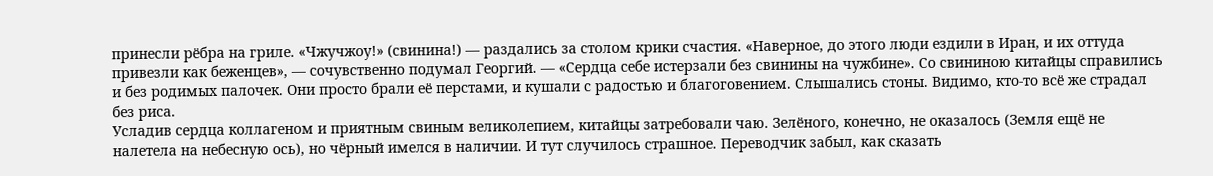принесли рёбра на гриле. «Чжучжоу!» (свинина!) — раздались за столом крики счастия. «Наверное, до этого люди ездили в Иран, и их оттуда привезли как беженцев», — сочувственно подумал Георгий. — «Сердца себе истерзали без свинины на чужбине». Со свининою китайцы справились и без родимых палочек. Они просто брали её перстами, и кушали с радостью и благоговением. Слышались стоны. Видимо, кто-то всё же страдал без риса.
Усладив сердца коллагеном и приятным свиным великолепием, китайцы затребовали чаю. Зелёного, конечно, не оказалось (Земля ещё не налетела на небесную ось), но чёрный имелся в наличии. И тут случилось страшное. Переводчик забыл, как сказать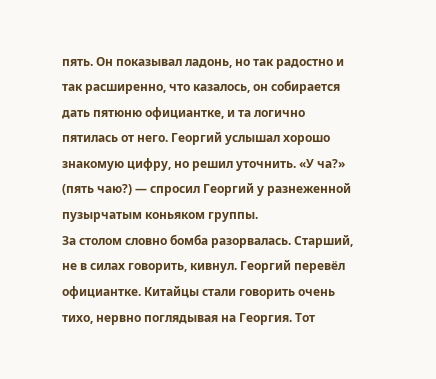пять. Он показывал ладонь, но так радостно и так расширенно, что казалось, он собирается дать пятюню официантке, и та логично пятилась от него. Георгий услышал хорошо знакомую цифру, но решил уточнить. «У ча?» (пять чаю?) — спросил Георгий у разнеженной пузырчатым коньяком группы.
За столом словно бомба разорвалась. Старший, не в силах говорить, кивнул. Георгий перевёл официантке. Китайцы стали говорить очень тихо, нервно поглядывая на Георгия. Тот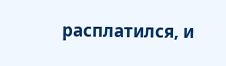расплатился, и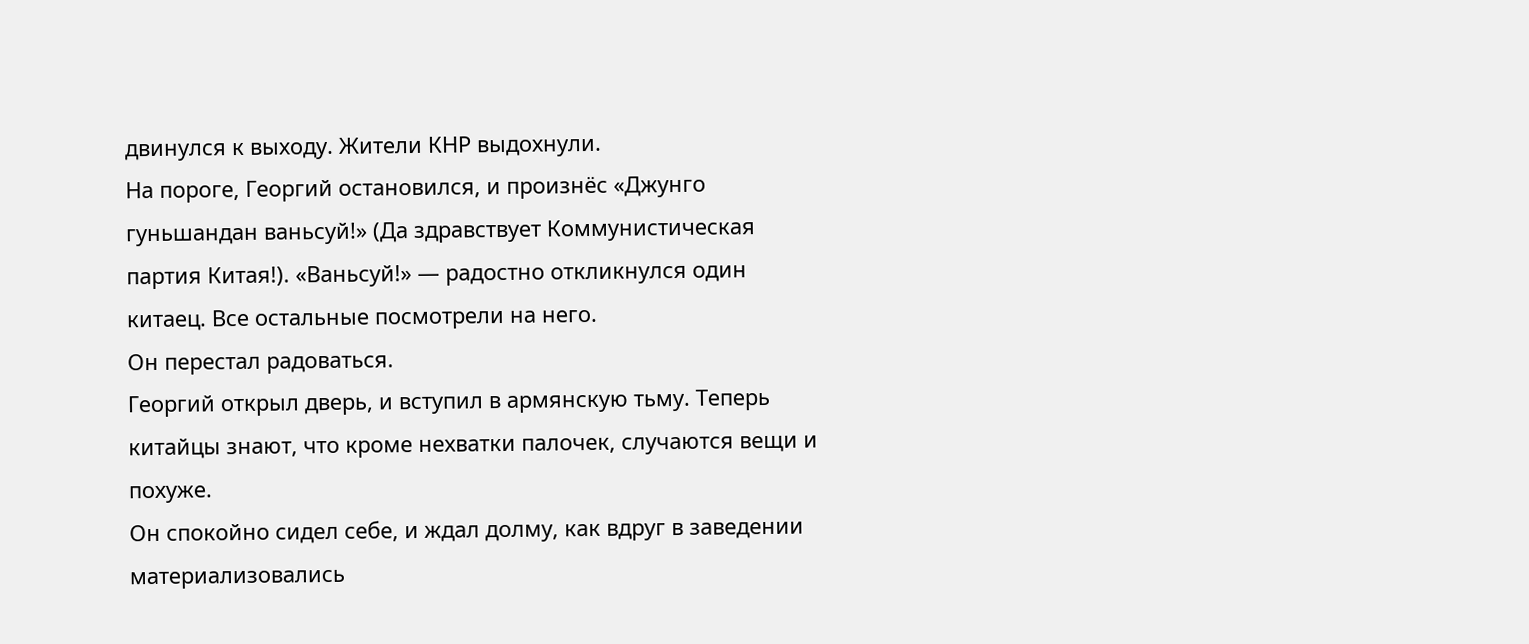двинулся к выходу. Жители КНР выдохнули.
На пороге, Георгий остановился, и произнёс «Джунго гуньшандан ваньсуй!» (Да здравствует Коммунистическая партия Китая!). «Ваньсуй!» — радостно откликнулся один китаец. Все остальные посмотрели на него.
Он перестал радоваться.
Георгий открыл дверь, и вступил в армянскую тьму. Теперь китайцы знают, что кроме нехватки палочек, случаются вещи и похуже.
Он спокойно сидел себе, и ждал долму, как вдруг в заведении материализовались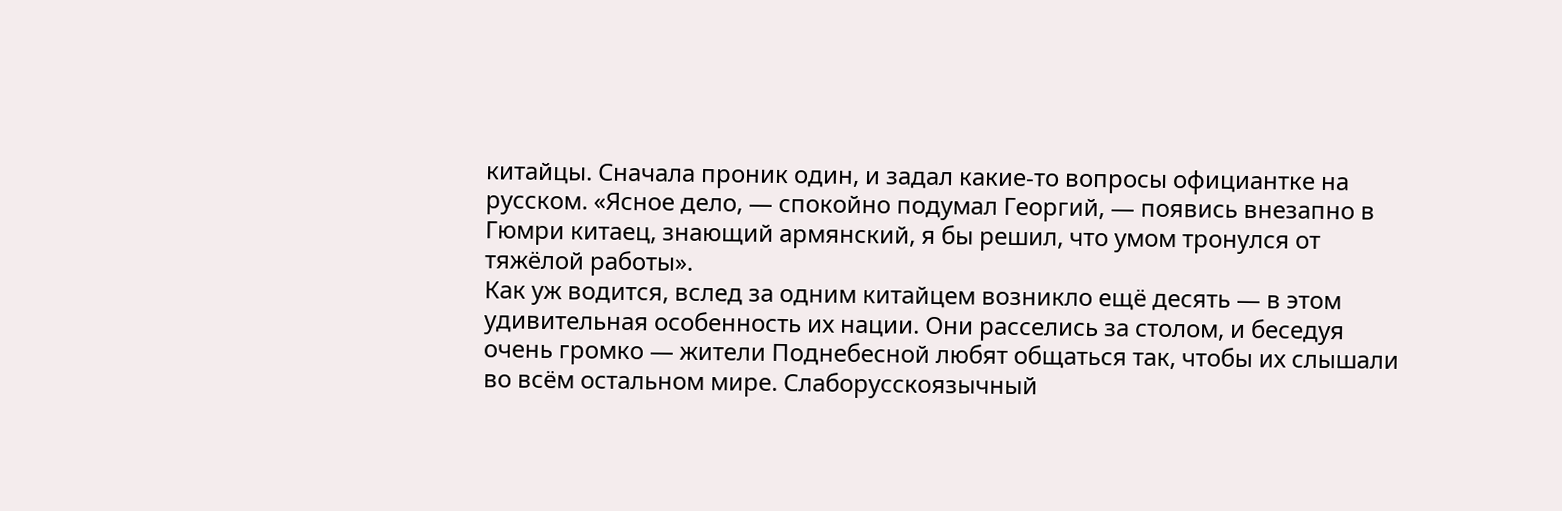китайцы. Сначала проник один, и задал какие-то вопросы официантке на русском. «Ясное дело, — спокойно подумал Георгий, — появись внезапно в Гюмри китаец, знающий армянский, я бы решил, что умом тронулся от тяжёлой работы».
Как уж водится, вслед за одним китайцем возникло ещё десять — в этом удивительная особенность их нации. Они расселись за столом, и беседуя очень громко — жители Поднебесной любят общаться так, чтобы их слышали во всём остальном мире. Слаборусскоязычный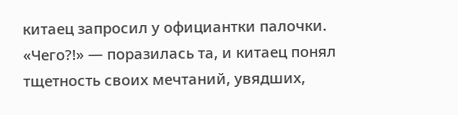китаец запросил у официантки палочки. «Чего?!» — поразилась та, и китаец понял тщетность своих мечтаний, увядших,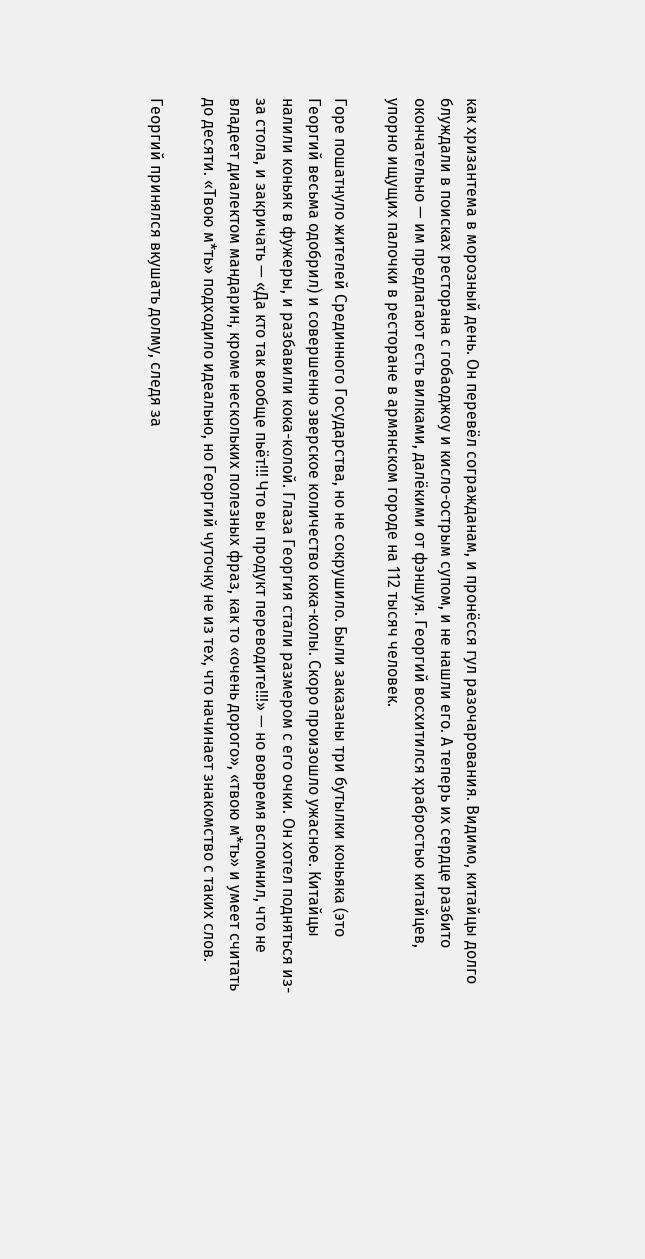как хризантема в морозный день. Он перевёл согражданам, и пронёсся гул разочарования. Видимо, китайцы долго блуждали в поисках ресторана с гобаоджоу и кисло-острым супом, и не нашли его. А теперь их сердце разбито окончательно — им предлагают есть вилками, далёкими от фэншуя. Георгий восхитился храбростью китайцев, упорно ищущих палочки в ресторане в армянском городе на 112 тысяч человек.

Горе пошатнуло жителей Срединного Государства, но не сокрушило. Были заказаны три бутылки коньяка (это Георгий весьма одобрил) и совершенно зверское количество кока-колы. Скоро произошло ужасное. Китайцы налили коньяк в фужеры, и разбавили кока-колой. Глаза Георгия стали размером с его очки. Он хотел подняться из-за стола, и закричать — «Да кто так вообще пьёт!!! Что вы продукт переводите!!!» — но вовремя вспомнил, что не владеет диалектом мандарин, кроме нескольких полезных фраз, как то «очень дорого», «твою м*ть» и умеет считать до десяти. «Твою м*ть» подходило идеально, но Георгий чуточку не из тех, что начинает знакомство с таких слов.

Георгий принялся вкушать долму, следя за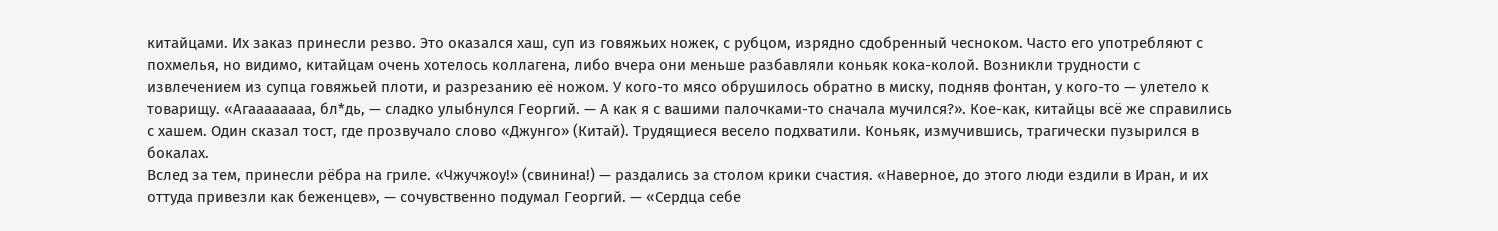китайцами. Их заказ принесли резво. Это оказался хаш, суп из говяжьих ножек, с рубцом, изрядно сдобренный чесноком. Часто его употребляют с похмелья, но видимо, китайцам очень хотелось коллагена, либо вчера они меньше разбавляли коньяк кока-колой. Возникли трудности с извлечением из супца говяжьей плоти, и разрезанию её ножом. У кого-то мясо обрушилось обратно в миску, подняв фонтан, у кого-то — улетело к товарищу. «Агаааааааа, бл*дь, — сладко улыбнулся Георгий. — А как я с вашими палочками-то сначала мучился?». Кое-как, китайцы всё же справились с хашем. Один сказал тост, где прозвучало слово «Джунго» (Китай). Трудящиеся весело подхватили. Коньяк, измучившись, трагически пузырился в бокалах.
Вслед за тем, принесли рёбра на гриле. «Чжучжоу!» (свинина!) — раздались за столом крики счастия. «Наверное, до этого люди ездили в Иран, и их оттуда привезли как беженцев», — сочувственно подумал Георгий. — «Сердца себе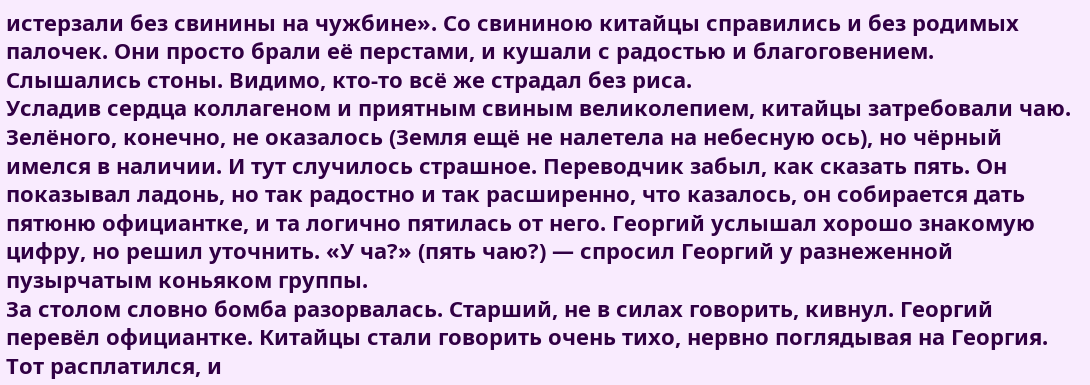истерзали без свинины на чужбине». Со свининою китайцы справились и без родимых палочек. Они просто брали её перстами, и кушали с радостью и благоговением. Слышались стоны. Видимо, кто-то всё же страдал без риса.
Усладив сердца коллагеном и приятным свиным великолепием, китайцы затребовали чаю. Зелёного, конечно, не оказалось (Земля ещё не налетела на небесную ось), но чёрный имелся в наличии. И тут случилось страшное. Переводчик забыл, как сказать пять. Он показывал ладонь, но так радостно и так расширенно, что казалось, он собирается дать пятюню официантке, и та логично пятилась от него. Георгий услышал хорошо знакомую цифру, но решил уточнить. «У ча?» (пять чаю?) — спросил Георгий у разнеженной пузырчатым коньяком группы.
За столом словно бомба разорвалась. Старший, не в силах говорить, кивнул. Георгий перевёл официантке. Китайцы стали говорить очень тихо, нервно поглядывая на Георгия. Тот расплатился, и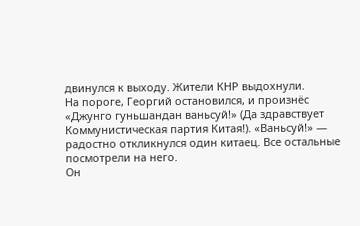двинулся к выходу. Жители КНР выдохнули.
На пороге, Георгий остановился, и произнёс «Джунго гуньшандан ваньсуй!» (Да здравствует Коммунистическая партия Китая!). «Ваньсуй!» — радостно откликнулся один китаец. Все остальные посмотрели на него.
Он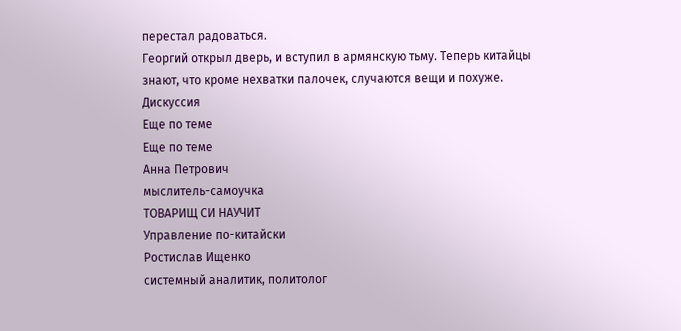перестал радоваться.
Георгий открыл дверь, и вступил в армянскую тьму. Теперь китайцы знают, что кроме нехватки палочек, случаются вещи и похуже.
Дискуссия
Еще по теме
Еще по теме
Анна Петрович
мыслитель-самоучка
ТОВАРИЩ СИ НАУЧИТ
Управление по-китайски
Ростислав Ищенко
системный аналитик, политолог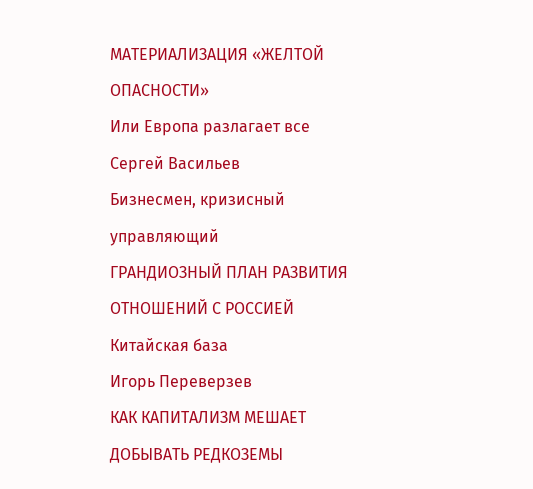МАТЕРИАЛИЗАЦИЯ «ЖЕЛТОЙ ОПАСНОСТИ»
Или Европа разлагает все
Сергей Васильев
Бизнесмен, кризисный управляющий
ГРАНДИОЗНЫЙ ПЛАН РАЗВИТИЯ ОТНОШЕНИЙ С РОССИЕЙ
Китайская база
Игорь Переверзев
КАК КАПИТАЛИЗМ МЕШАЕТ ДОБЫВАТЬ РЕДКОЗЕМЫ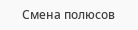Смена полюсов